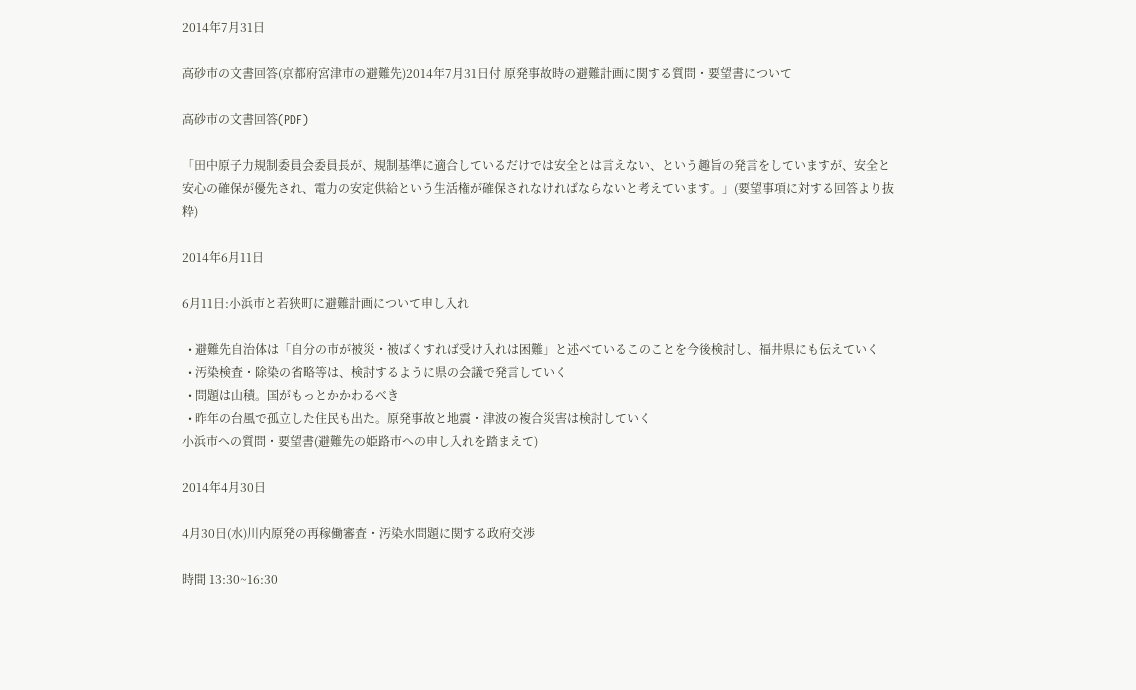2014年7月31日

高砂市の文書回答(京都府宮津市の避難先)2014年7月31日付 原発事故時の避難計画に関する質問・要望書について

高砂市の文書回答(PDF)

「田中原子力規制委員会委員長が、規制基準に適合しているだけでは安全とは言えない、という趣旨の発言をしていますが、安全と安心の確保が優先され、電力の安定供給という生活権が確保されなければならないと考えています。」(要望事項に対する回答より抜粋)

2014年6月11日

6月11日:小浜市と若狭町に避難計画について申し入れ

  • 避難先自治体は「自分の市が被災・被ばくすれば受け入れは困難」と述べているこのことを今後検討し、福井県にも伝えていく
  • 汚染検査・除染の省略等は、検討するように県の会議で発言していく
  • 問題は山積。国がもっとかかわるべき
  • 昨年の台風で孤立した住民も出た。原発事故と地震・津波の複合災害は検討していく
小浜市への質問・要望書(避難先の姫路市への申し入れを踏まえて)

2014年4月30日

4月30日(水)川内原発の再稼働審査・汚染水問題に関する政府交渉

時間 13:30~16:30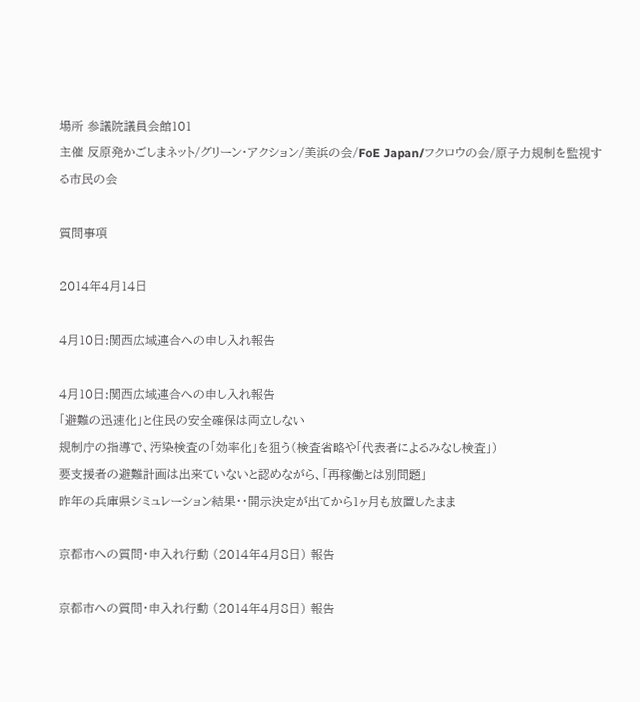場所 参議院議員会館101
主催 反原発かごしまネット/グリーン・アクション/美浜の会/FoE Japan/フクロウの会/原子力規制を監視する市民の会

質問事項

2014年4月14日

4月10日:関西広域連合への申し入れ報告

4月10日:関西広域連合への申し入れ報告
「避難の迅速化」と住民の安全確保は両立しない
規制庁の指導で、汚染検査の「効率化」を狙う(検査省略や「代表者によるみなし検査」)
要支援者の避難計画は出来ていないと認めながら、「再稼働とは別問題」
昨年の兵庫県シミュレーション結果・・開示決定が出てから1ヶ月も放置したまま

京都市への質問・申入れ行動 (2014年4月8日) 報告

京都市への質問・申入れ行動 (2014年4月8日) 報告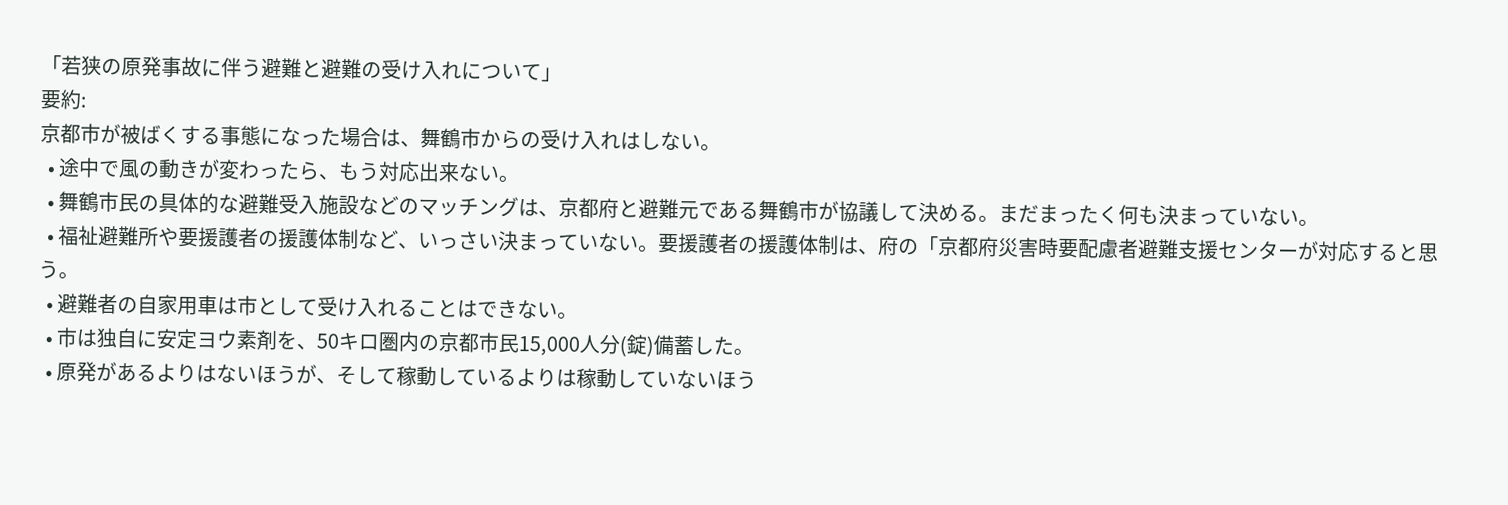「若狭の原発事故に伴う避難と避難の受け入れについて」
要約:
京都市が被ばくする事態になった場合は、舞鶴市からの受け入れはしない。
  • 途中で風の動きが変わったら、もう対応出来ない。
  • 舞鶴市民の具体的な避難受入施設などのマッチングは、京都府と避難元である舞鶴市が協議して決める。まだまったく何も決まっていない。
  • 福祉避難所や要援護者の援護体制など、いっさい決まっていない。要援護者の援護体制は、府の「京都府災害時要配慮者避難支援センターが対応すると思う。
  • 避難者の自家用車は市として受け入れることはできない。
  • 市は独自に安定ヨウ素剤を、50キロ圏内の京都市民15,000人分(錠)備蓄した。
  • 原発があるよりはないほうが、そして稼動しているよりは稼動していないほう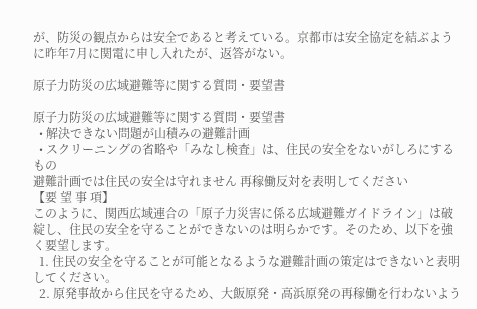が、防災の観点からは安全であると考えている。京都市は安全協定を結ぶように昨年7月に関電に申し入れたが、返答がない。

原子力防災の広域避難等に関する質問・要望書

原子力防災の広域避難等に関する質問・要望書
  • 解決できない問題が山積みの避難計画
  • スクリーニングの省略や「みなし検査」は、住民の安全をないがしろにするもの
避難計画では住民の安全は守れません 再稼働反対を表明してください
【要 望 事 項】
このように、関西広域連合の「原子力災害に係る広域避難ガイドライン」は破綻し、住民の安全を守ることができないのは明らかです。そのため、以下を強く要望します。
  1. 住民の安全を守ることが可能となるような避難計画の策定はできないと表明してください。
  2. 原発事故から住民を守るため、大飯原発・高浜原発の再稼働を行わないよう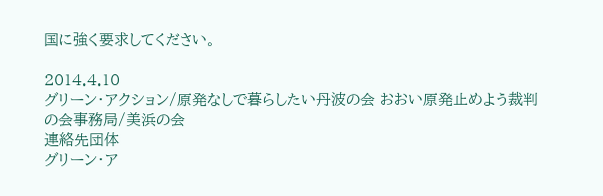国に強く要求してください。

2014.4.10
グリーン・アクション/原発なしで暮らしたい丹波の会 おおい原発止めよう裁判の会事務局/美浜の会
連絡先団体
グリーン・ア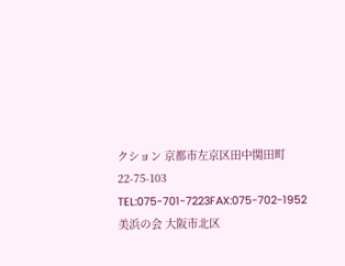クション 京都市左京区田中関田町22-75-103
TEL:075-701-7223FAX:075-702-1952
美浜の会 大阪市北区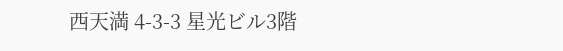西天満 4-3-3 星光ビル3階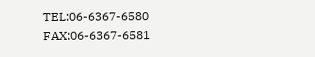TEL:06-6367-6580 FAX:06-6367-6581